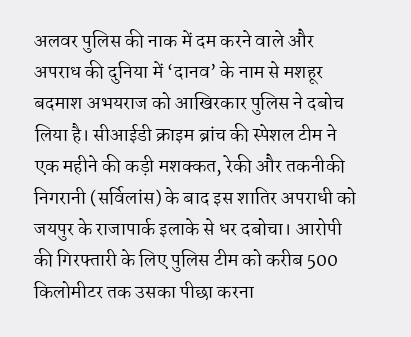अलवर पुलिस की नाक में दम करने वाले और अपराध की दुनिया में ‘दानव’ के नाम से मशहूर बदमाश अभयराज को आखिरकार पुलिस ने दबोच लिया है। सीआईडी क्राइम ब्रांच की स्पेशल टीम ने एक महीने की कड़ी मशक्कत, रेकी और तकनीकी निगरानी (सर्विलांस) के बाद इस शातिर अपराधी को जयपुर के राजापार्क इलाके से धर दबोचा। आरोपी की गिरफ्तारी के लिए पुलिस टीम को करीब 500 किलोमीटर तक उसका पीछा करना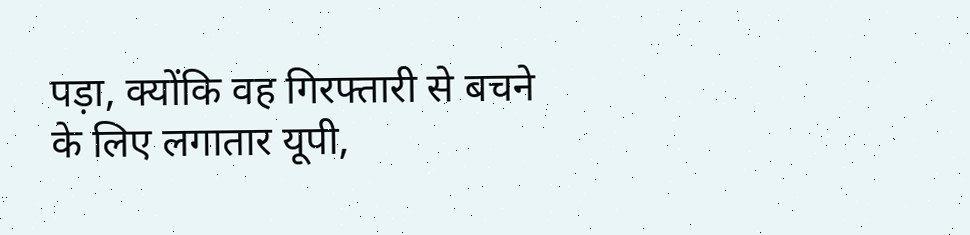पड़ा, क्योंकि वह गिरफ्तारी से बचने के लिए लगातार यूपी,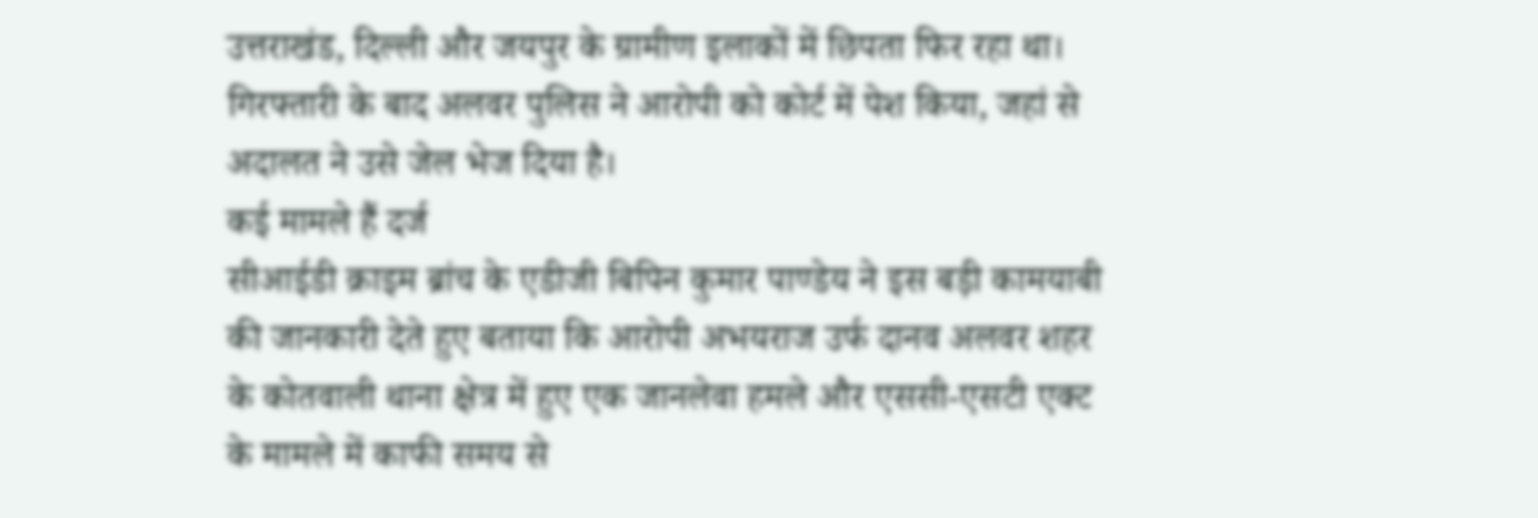उत्तराखंड, दिल्ली और जयपुर के ग्रामीण इलाकों में छिपता फिर रहा था। गिरफ्तारी के बाद अलवर पुलिस ने आरोपी को कोर्ट में पेश किया, जहां से अदालत ने उसे जेल भेज दिया है।
कई मामले हैं दर्ज
सीआईडी क्राइम ब्रांच के एडीजी बिपिन कुमार पाण्डेय ने इस बड़ी कामयाबी की जानकारी देते हुए बताया कि आरोपी अभयराज उर्फ दानव अलवर शहर के कोतवाली थाना क्षेत्र में हुए एक जानलेवा हमले और एससी-एसटी एक्ट के मामले में काफी समय से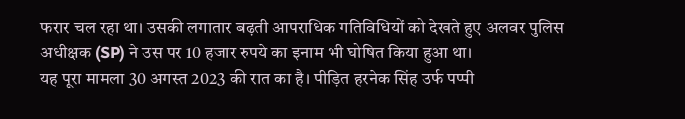फरार चल रहा था। उसकी लगातार बढ़ती आपराधिक गतिविधियों को देखते हुए अलवर पुलिस अधीक्षक (SP) ने उस पर 10 हजार रुपये का इनाम भी घोषित किया हुआ था।
यह पूरा मामला 30 अगस्त 2023 की रात का है। पीड़ित हरनेक सिंह उर्फ पप्पी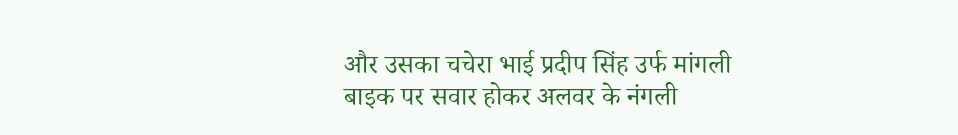और उसका चचेरा भाई प्रदीप सिंह उर्फ मांगली बाइक पर सवार होकर अलवर के नंगली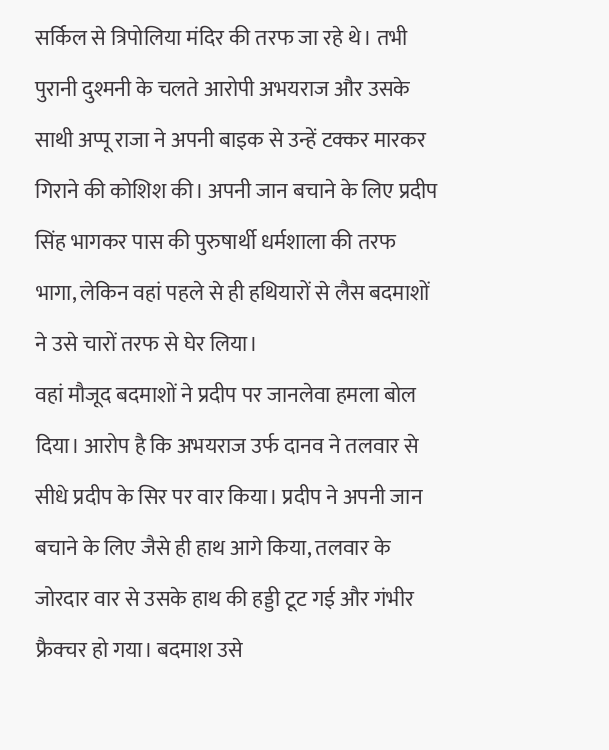सर्किल से त्रिपोलिया मंदिर की तरफ जा रहे थे। तभी पुरानी दुश्मनी के चलते आरोपी अभयराज और उसके साथी अप्पू राजा ने अपनी बाइक से उन्हें टक्कर मारकर गिराने की कोशिश की। अपनी जान बचाने के लिए प्रदीप सिंह भागकर पास की पुरुषार्थी धर्मशाला की तरफ भागा, लेकिन वहां पहले से ही हथियारों से लैस बदमाशों ने उसे चारों तरफ से घेर लिया।
वहां मौजूद बदमाशों ने प्रदीप पर जानलेवा हमला बोल दिया। आरोप है कि अभयराज उर्फ दानव ने तलवार से सीधे प्रदीप के सिर पर वार किया। प्रदीप ने अपनी जान बचाने के लिए जैसे ही हाथ आगे किया, तलवार के जोरदार वार से उसके हाथ की हड्डी टूट गई और गंभीर फ्रैक्चर हो गया। बदमाश उसे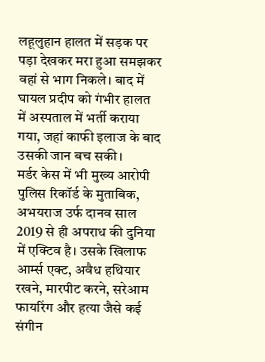लहूलुहान हालत में सड़क पर पड़ा देखकर मरा हुआ समझकर वहां से भाग निकले। बाद में घायल प्रदीप को गंभीर हालत में अस्पताल में भर्ती कराया गया, जहां काफी इलाज के बाद उसकी जान बच सकी।
मर्डर केस में भी मुख्य आरोपी
पुलिस रिकॉर्ड के मुताबिक, अभयराज उर्फ दानव साल 2019 से ही अपराध की दुनिया में एक्टिव है। उसके खिलाफ आर्म्स एक्ट, अवैध हथियार रखने, मारपीट करने, सरेआम फायरिंग और हत्या जैसे कई संगीन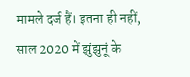मामले दर्ज हैं। इतना ही नहीं, साल 2020 में झुंझुनूं के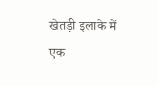खेतड़ी इलाके में एक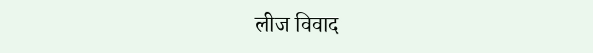लीज विवाद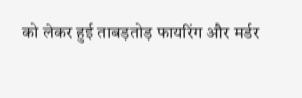को लेकर हुई ताबड़तोड़ फायरिंग और मर्डर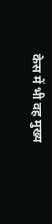केस में भी वह मुख्य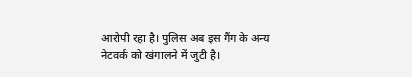आरोपी रहा है। पुलिस अब इस गैंग के अन्य नेटवर्क को खंगालने में जुटी है।